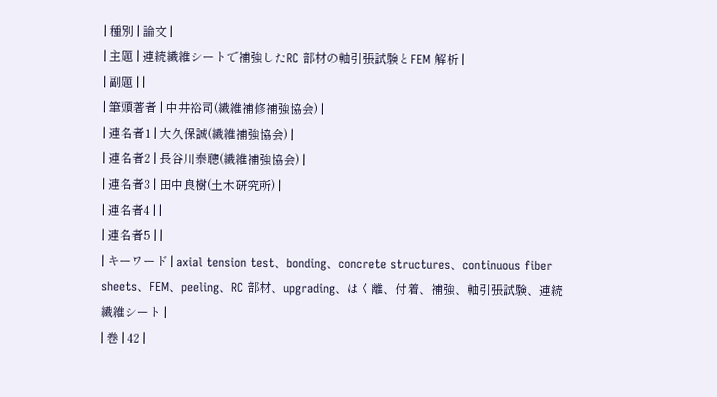| 種別 | 論文 |
| 主題 | 連続繊維シートで補強したRC 部材の軸引張試験とFEM 解析 |
| 副題 | |
| 筆頭著者 | 中井裕司(繊維補修補強協会) |
| 連名者1 | 大久保誠(繊維補強協会) |
| 連名者2 | 長谷川泰聰(繊維補強協会) |
| 連名者3 | 田中良樹(土木研究所) |
| 連名者4 | |
| 連名者5 | |
| キーワード | axial tension test、bonding、concrete structures、continuous fiber sheets、FEM、peeling、RC 部材、upgrading、はく離、付着、補強、軸引張試験、連続繊維シート |
| 巻 | 42 |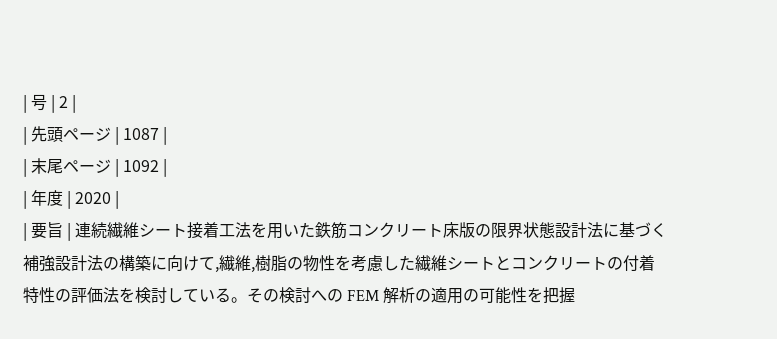| 号 | 2 |
| 先頭ページ | 1087 |
| 末尾ページ | 1092 |
| 年度 | 2020 |
| 要旨 | 連続繊維シート接着工法を用いた鉄筋コンクリート床版の限界状態設計法に基づく補強設計法の構築に向けて,繊維,樹脂の物性を考慮した繊維シートとコンクリートの付着特性の評価法を検討している。その検討への FEM 解析の適用の可能性を把握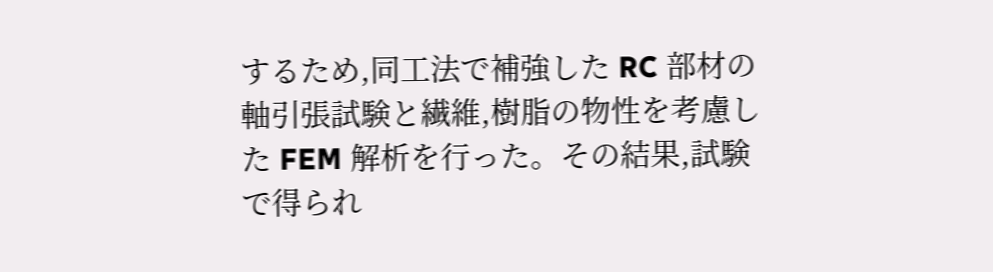するため,同工法で補強した RC 部材の軸引張試験と繊維,樹脂の物性を考慮した FEM 解析を行った。その結果,試験で得られ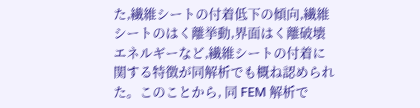た,繊維シートの付着低下の傾向,繊維シートのはく離挙動,界面はく離破壊エネルギーなど,繊維シートの付着に関する特徴が同解析でも概ね認められた。このことから, 同 FEM 解析で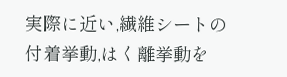実際に近い,繊維シートの付着挙動,はく離挙動を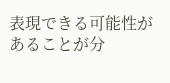表現できる可能性があることが分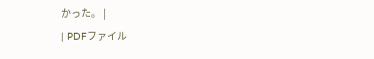かった。 |
| PDFファイル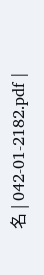名 | 042-01-2182.pdf |